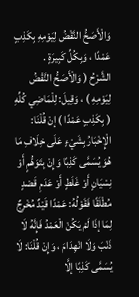وَالْأَصَحُّ النَّقْضُ لِيَوْمِهِ بِكَذِبٍ عَمْدًا ، وَبِكُلِّ كَبِيرَةٍ .
الشَّرْحُ ( وَالْأَصَحُّ النَّقْضُ لِيَوْمِهِ ) ، وَقِيلَ: لِلْمَاضِي كُلِّهِ ( بِكَذِبٍ عَمْدًا ) إنْ قُلْنَا: الْإِخْبَارُ بِشَيْءٍ عَلَى خِلَافِ مَا هُوَ يُسَمَّى كَذِبًا وَإِنْ بِتَوَهُّمٍ أَوْ نِسْيَانٍ أَوْ غَلَطٍ أَوْ عَدَمِ قَصْدٍ مُطْلَقًا فَقَوْلُهُ: عَمْدًا قَيْدٌ مُخْرِجٌ لِمَا إذَا لَمْ يَكُنْ الْعَمْدُ فَإِنَّهُ لَا ذَنْبَ وَلَا انْهِدَامَ ، وَإِنْ قُلْنَا: لَا يُسَمَّى كَذِبًا إلَّا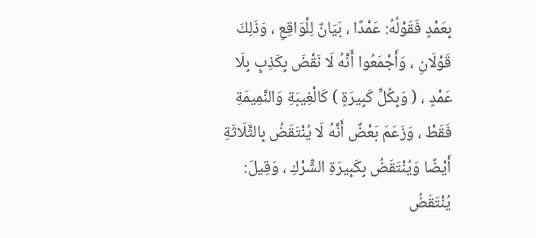بِعَمْدٍ فَقَوْلُهُ: عَمْدًا ، بَيَانٌ لِلْوَاقِعِ ، وَذَلِكَ قَوْلَانِ ، وَأَجْمَعُوا أَنَّهُ لَا نَقْضَ بِكَذِبٍ بِلَا عَمْدٍ ، ( وَبِكُلِّ كَبِيرَةٍ ) كَالْغِيبَةِ وَالنَّمِيمَةِ فَقَطْ ، وَزَعَمَ بَعْضٌ أَنَّهُ لَا يُنْتَقَضُ بِالثَّلَاثَةِ أَيْضًا وَيُنْتَقَضُ بِكَبِيرَةِ الشِّرْكِ ، وَقِيلَ: يُنْتَقَضُ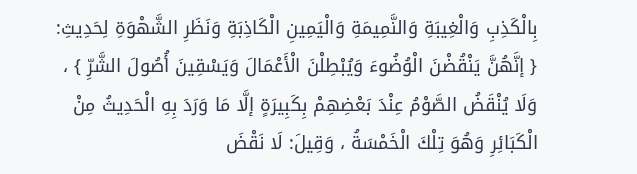بِالْكَذِبِ وَالْغِيبَةِ وَالنَّمِيمَةِ وَالْيَمِينِ الْكَاذِبَةِ وَنَظَرِ الشَّهْوَةِ لِحَدِيثِ: { إنَّهُنَّ يَنْقُضْنَ الْوُضُوءَ وَيُبْطِلْنَ الْأَعْمَالَ وَيَسْقِينَ أُصُولَ الشَّرِّ } ، وَلَا يُنْقَضُ الصَّوْمُ عِنْدَ بَعْضِهِمْ بِكَبِيرَةٍ إلَّا مَا وَرَدَ بِهِ الْحَدِيثُ مِنْ الْكَبَائِرِ وَهُوَ تِلْكَ الْخَمْسَةُ ، وَقِيلَ: لَا نَقْضَ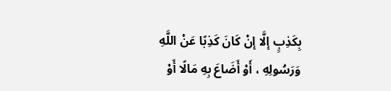بِكَذِبٍ إلَّا إنْ كَانَ كَذِبًا عَنْ اللَّهِ وَرَسُولِهِ ، أَوْ أَضَاعَ بِهِ مَالًا أَوْ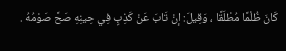كَانَ ظُلْمًا مُطْلَقًا ، وَقِيلَ: إنْ تَابَ عَنْ كَذِبٍ فِي حِينِهِ صَحَّ صَوْمُهُ .